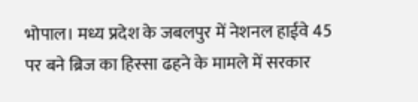भोपाल। मध्य प्रदेश के जबलपुर में नेशनल हाईवे 45 पर बने ब्रिज का हिस्सा ढहने के मामले में सरकार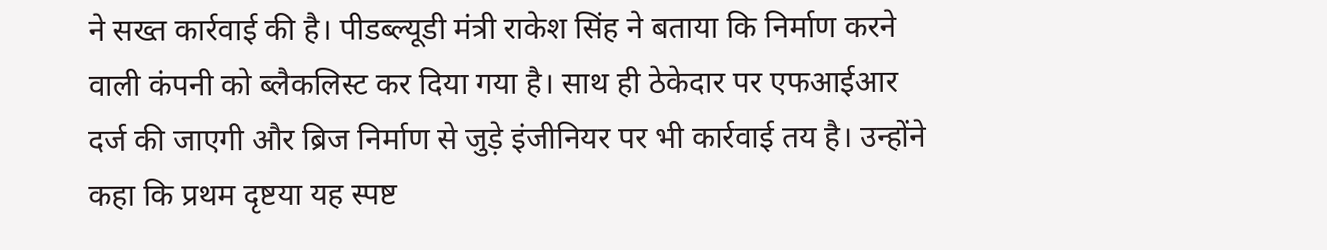ने सख्त कार्रवाई की है। पीडब्ल्यूडी मंत्री राकेश सिंह ने बताया कि निर्माण करने वाली कंपनी को ब्लैकलिस्ट कर दिया गया है। साथ ही ठेकेदार पर एफआईआर दर्ज की जाएगी और ब्रिज निर्माण से जुड़े इंजीनियर पर भी कार्रवाई तय है। उन्होंने कहा कि प्रथम दृष्टया यह स्पष्ट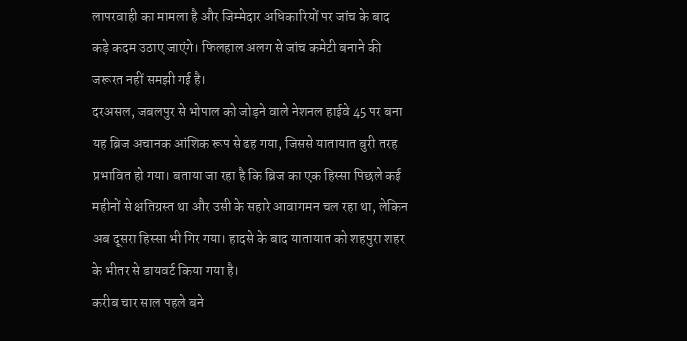लापरवाही का मामला है और जिम्मेदार अधिकारियों पर जांच के बाद कड़े कदम उठाए जाएंगे। फिलहाल अलग से जांच कमेटी बनाने की जरूरत नहीं समझी गई है।
दरअसल, जबलपुर से भोपाल को जोड़ने वाले नेशनल हाईवे 45 पर बना यह ब्रिज अचानक आंशिक रूप से ढह गया, जिससे यातायात बुरी तरह प्रभावित हो गया। बताया जा रहा है कि ब्रिज का एक हिस्सा पिछले कई महीनों से क्षतिग्रस्त था और उसी के सहारे आवागमन चल रहा था, लेकिन अब दूसरा हिस्सा भी गिर गया। हादसे के बाद यातायात को शहपुरा शहर के भीतर से डायवर्ट किया गया है।
करीब चार साल पहले बने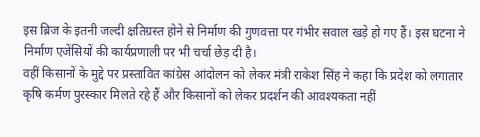इस ब्रिज के इतनी जल्दी क्षतिग्रस्त होने से निर्माण की गुणवत्ता पर गंभीर सवाल खड़े हो गए हैं। इस घटना ने निर्माण एजेंसियों की कार्यप्रणाली पर भी चर्चा छेड़ दी है।
वहीं किसानों के मुद्दे पर प्रस्तावित कांग्रेस आंदोलन को लेकर मंत्री राकेश सिंह ने कहा कि प्रदेश को लगातार कृषि कर्मण पुरस्कार मिलते रहे हैं और किसानों को लेकर प्रदर्शन की आवश्यकता नहीं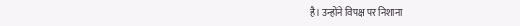है। उन्होंने विपक्ष पर निशाना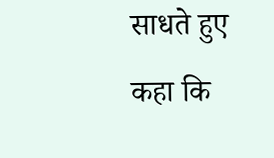साधते हुए कहा कि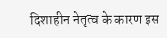दिशाहीन नेतृत्व के कारण इस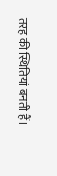तरह की स्थितियां बनती हैं।